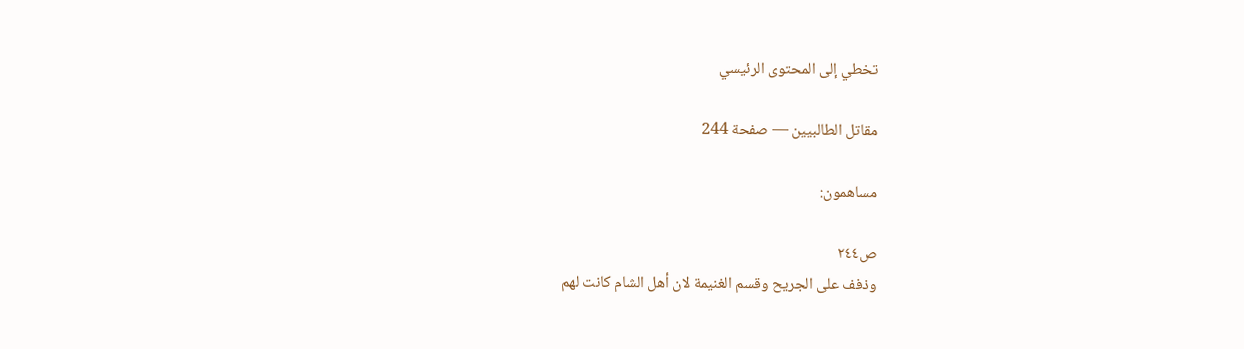تخطي إلى المحتوى الرئيسي

مقاتل الطالبيين — صفحة 244

مساهمون:

ص٢٤٤
وذفف على الجريح وقسم الغنيمة لان أهل الشام كانت لهم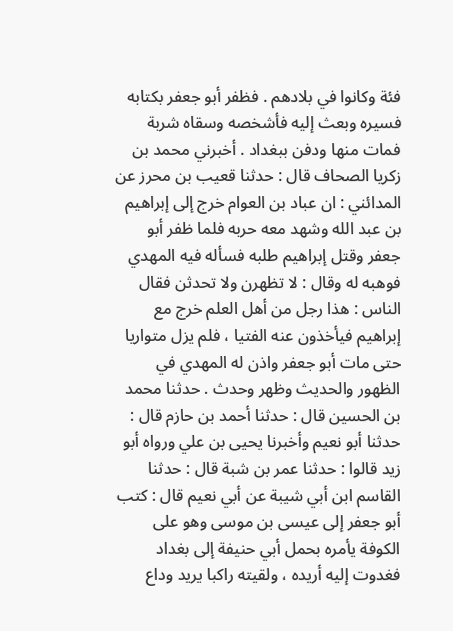فئة وكانوا في بلادهم . فظفر أبو جعفر بكتابه فسيره وبعث إليه فأشخصه وسقاه شربة فمات منها ودفن ببغداد . أخبرني محمد بن زكريا الصحاف قال : حدثنا قعيب بن محرز عن المدائني : ان عباد بن العوام خرج إلى إبراهيم بن عبد الله وشهد معه حربه فلما ظفر أبو جعفر وقتل إبراهيم طلبه فسأله فيه المهدي فوهبه له وقال : لا تظهرن ولا تحدثن فقال الناس : هذا رجل من أهل العلم خرج مع إبراهيم فيأخذون عنه الفتيا ، فلم يزل متواريا حتى مات أبو جعفر واذن له المهدي في الظهور والحديث وظهر وحدث . حدثنا محمد بن الحسين قال : حدثنا أحمد بن حازم قال : حدثنا أبو نعيم وأخبرنا يحيى بن علي ورواه أبو زيد قالوا : حدثنا عمر بن شبة قال : حدثنا القاسم ابن أبي شيبة عن أبي نعيم قال : كتب أبو جعفر إلى عيسى بن موسى وهو على الكوفة يأمره بحمل أبي حنيفة إلى بغداد فغدوت إليه أريده ، ولقيته راكبا يريد وداع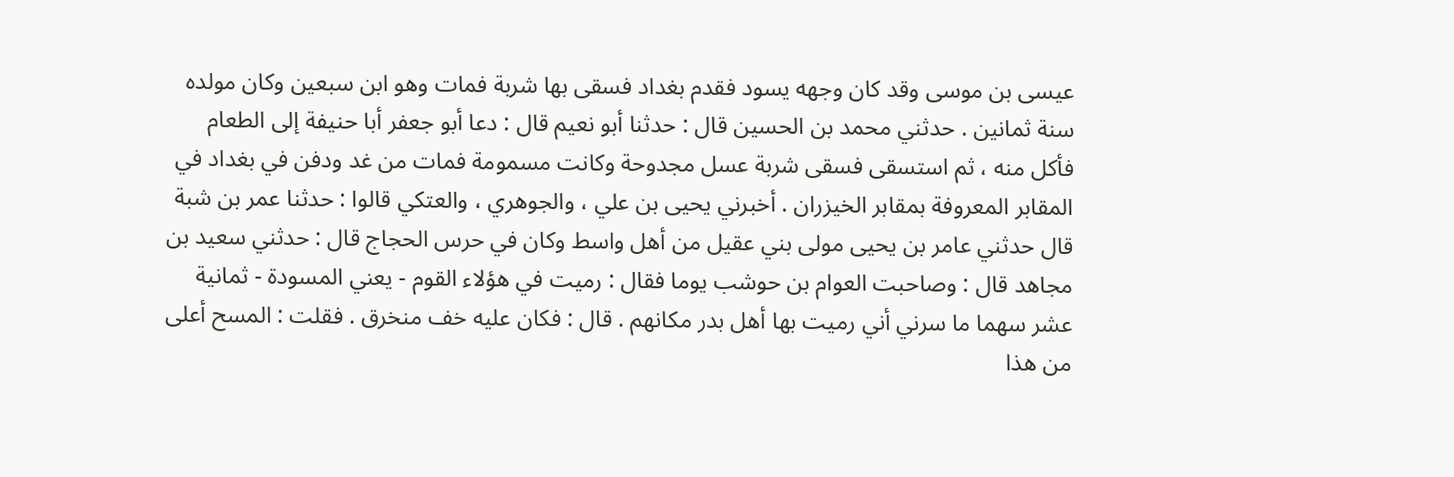عيسى بن موسى وقد كان وجهه يسود فقدم بغداد فسقى بها شربة فمات وهو ابن سبعين وكان مولده سنة ثمانين . حدثني محمد بن الحسين قال : حدثنا أبو نعيم قال : دعا أبو جعفر أبا حنيفة إلى الطعام فأكل منه ، ثم استسقى فسقى شربة عسل مجدوحة وكانت مسمومة فمات من غد ودفن في بغداد في المقابر المعروفة بمقابر الخيزران . أخبرني يحيى بن علي ، والجوهري ، والعتكي قالوا : حدثنا عمر بن شبة قال حدثني عامر بن يحيى مولى بني عقيل من أهل واسط وكان في حرس الحجاج قال : حدثني سعيد بن مجاهد قال : وصاحبت العوام بن حوشب يوما فقال : رميت في هؤلاء القوم - يعني المسودة - ثمانية عشر سهما ما سرني أني رميت بها أهل بدر مكانهم . قال : فكان عليه خف منخرق . فقلت : المسح أعلى من هذا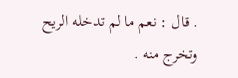. قال : نعم ما لم تدخله الريح وتخرج منه .